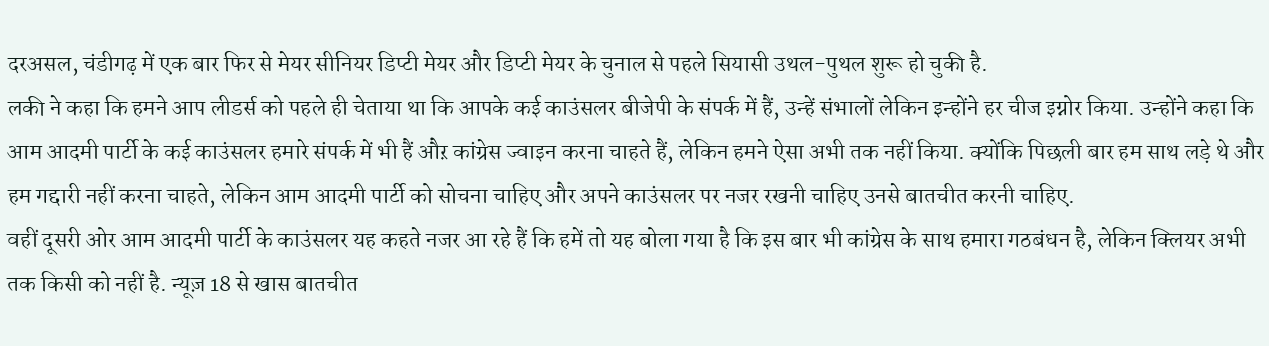दरअसल, चंडीगढ़ में एक बार फिर से मेयर सीनियर डिप्टी मेयर और डिप्टी मेयर के चुनाल से पहले सियासी उथल-पुथल शुरू हो चुकी है.
लकी ने कहा कि हमने आप लीडर्स को पहले ही चेताया था कि आपके कई काउंसलर बीजेपी के संपर्क में हैं, उन्हें संभालों लेकिन इन्होंने हर चीज इग्नोर किया. उन्होंने कहा कि आम आदमी पार्टी के कई काउंसलर हमारे संपर्क में भी हैं औऱ कांग्रेस ज्वाइन करना चाहते हैं, लेकिन हमने ऐसा अभी तक नहीं किया. क्योंकि पिछली बार हम साथ लड़े थे और हम गद्दारी नहीं करना चाहते, लेकिन आम आदमी पार्टी को सोचना चाहिए और अपने काउंसलर पर नजर रखनी चाहिए उनसे बातचीत करनी चाहिए.
वहीं दूसरी ओर आम आदमी पार्टी के काउंसलर यह कहते नजर आ रहे हैं कि हमें तो यह बोला गया है कि इस बार भी कांग्रेस के साथ हमारा गठबंधन है, लेकिन क्लियर अभी तक किसी को नहीं है. न्यूज़ 18 से खास बातचीत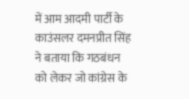में आम आदमी पार्टी के काउंसलर दमनप्रीत सिंह ने बताया कि गठबंधन को लेकर जो कांग्रेस के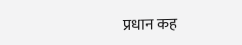प्रधान कह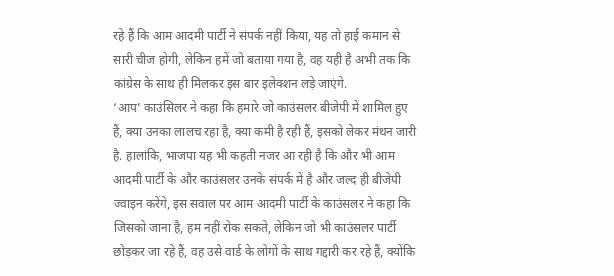रहे हैं कि आम आदमी पार्टी ने संपर्क नहीं किया, यह तो हाई कमान से सारी चीज होगी, लेकिन हमें जो बताया गया है, वह यही है अभी तक कि कांग्रेस के साथ ही मिलकर इस बार इलेक्शन लड़े जाएंगे.
‘आप’ काउंसिलर ने कहा कि हमारे जो काउंसलर बीजेपी में शामिल हुए हैं, क्या उनका लालच रहा है, क्या कमी है रही हैं, इसको लेकर मंथन जारी है. हालांकि, भाजपा यह भी कहती नजर आ रही है कि और भी आम आदमी पार्टी के और काउंसलर उनके संपर्क में है और जल्द ही बीजेपी ज्वाइन करेंगे, इस सवाल पर आम आदमी पार्टी के काउंसलर ने कहा कि जिसको जाना है, हम नहीं रोक सकते, लेकिन जो भी काउंसलर पार्टी छोड़कर जा रहे हैं, वह उसे वार्ड के लोगों के साथ गद्दारी कर रहे हैं, क्योंकि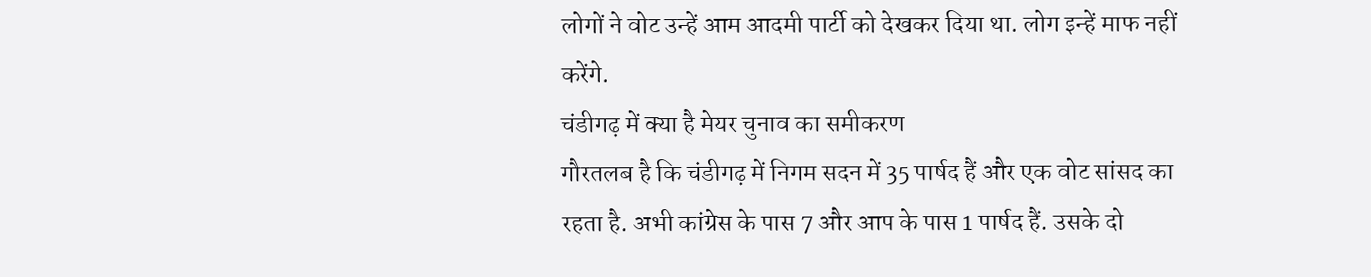लोगों ने वोट उन्हें आम आदमी पार्टी को देखकर दिया था. लोग इन्हें माफ नहीं करेंगे.
चंडीगढ़ में क्या है मेयर चुनाव का समीकरण
गौरतलब है कि चंडीगढ़ में निगम सदन में 35 पार्षद हैं और एक वोट सांसद का रहता है. अभी कांग्रेस के पास 7 और आप के पास 1 पार्षद हैं. उसके दो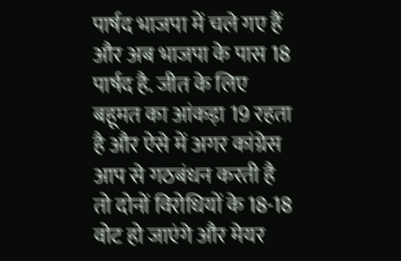पार्षद भाजपा में चले गए हैं और अब भाजपा के पास 18 पार्षद है. जीत के लिए बहूमत का आंकड़ा 19 रहता है और ऐसे में अगर कांग्रेस आप से गठबंधन करती है तो दोनों विरोधियों के 18-18 वोट हो जाएंगे और मेयर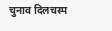चुनाव दिलचस्प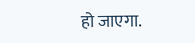हो जाएगा.